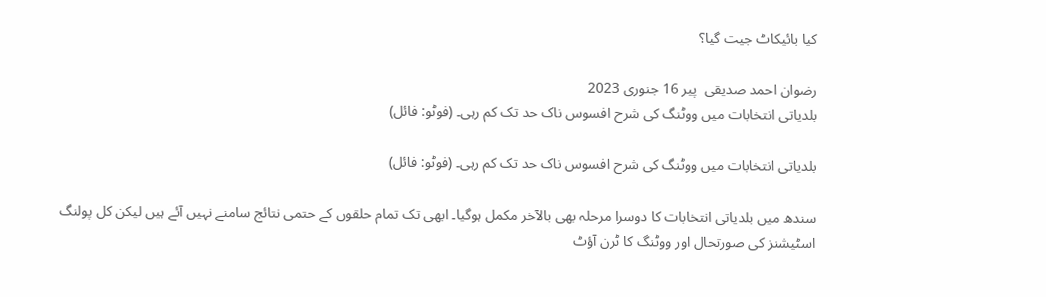کیا بائیکاٹ جیت گیا؟

رضوان احمد صدیقی  پير 16 جنوری 2023
بلدیاتی انتخابات میں ووٹنگ کی شرح افسوس ناک حد تک کم رہی۔ (فوٹو: فائل)

بلدیاتی انتخابات میں ووٹنگ کی شرح افسوس ناک حد تک کم رہی۔ (فوٹو: فائل)

سندھ میں بلدیاتی انتخابات کا دوسرا مرحلہ بھی بالآخر مکمل ہوگیا۔ ابھی تک تمام حلقوں کے حتمی نتائج سامنے نہیں آئے ہیں لیکن کل پولنگ اسٹیشنز کی صورتحال اور ووٹنگ کا ٹرن آؤٹ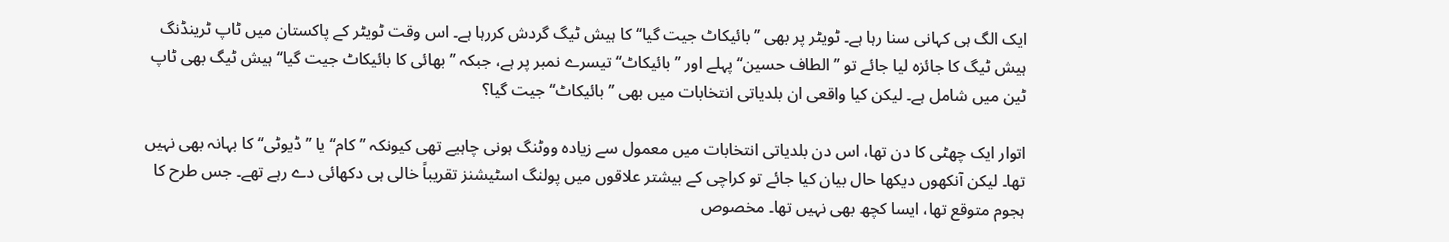ایک الگ ہی کہانی سنا رہا ہے۔ ٹویٹر پر بھی ’’بائیکاٹ جیت گیا‘‘ کا ہیش ٹیگ گردش کررہا ہے۔ اس وقت ٹویٹر کے پاکستان میں ٹاپ ٹرینڈنگ ہیش ٹیگ کا جائزہ لیا جائے تو ’’الطاف حسین‘‘ پہلے اور ’’بائیکاٹ‘‘ تیسرے نمبر پر ہے، جبکہ ’’بھائی کا بائیکاٹ جیت گیا‘‘ ہیش ٹیگ بھی ٹاپ ٹین میں شامل ہے۔ لیکن کیا واقعی ان بلدیاتی انتخابات میں بھی ’’بائیکاٹ‘‘ جیت گیا؟

اتوار ایک چھٹی کا دن تھا، اس دن بلدیاتی انتخابات میں معمول سے زیادہ ووٹنگ ہونی چاہیے تھی کیونکہ ’’کام‘‘ یا ’’ڈیوٹی‘‘ کا بہانہ بھی نہیں تھا۔ لیکن آنکھوں دیکھا حال بیان کیا جائے تو کراچی کے بیشتر علاقوں میں پولنگ اسٹیشنز تقریباً خالی ہی دکھائی دے رہے تھے۔ جس طرح کا ہجوم متوقع تھا، ایسا کچھ بھی نہیں تھا۔ مخصوص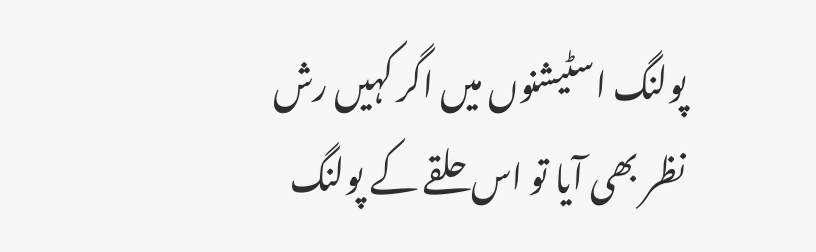پولنگ اسٹیشنوں میں اگر کہیں رش نظر بھی آیا تو اس حلقے کے پولنگ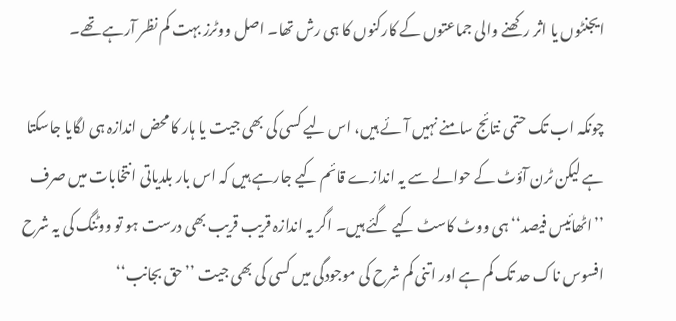ایجنٹوں یا اثر رکھنے والی جماعتوں کے کارکنوں کا ہی رش تھا۔ اصل ووٹرز بہت کم نظر آرہے تھے۔

چونکہ اب تک حتمی نتائج سامنے نہیں آئے ہیں، اس لیے کسی کی بھی جیت یا ہار کا محض اندازہ ہی لگایا جاسکتا ہے لیکن ٹرن آؤٹ کے حوالے سے یہ اندازے قائم کیے جارہے ہیں کہ اس بار بلدیاتی انتخابات میں صرف ’’اٹھائیس فیصد‘‘ ہی ووٹ کاسٹ کیے گئے ہیں۔ اگر یہ اندازہ قریب قریب بھی درست ہو تو ووٹنگ کی یہ شرح افسوس ناک حد تک کم ہے اور اتنی کم شرح کی موجودگی میں کسی کی بھی جیت ’’حق بجانب‘‘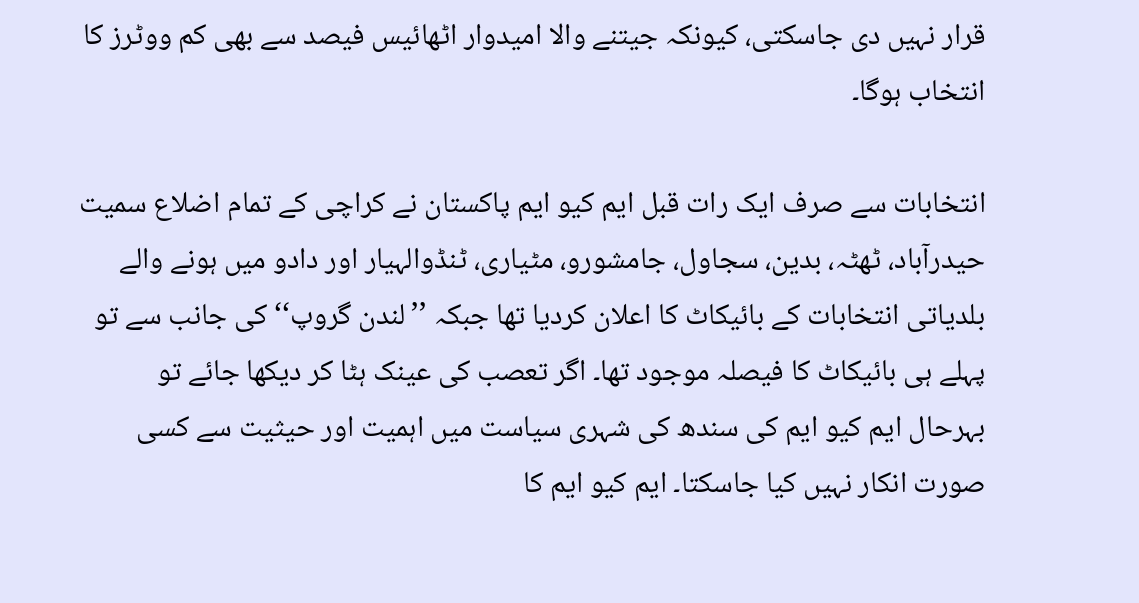قرار نہیں دی جاسکتی، کیونکہ جیتنے والا امیدوار اٹھائیس فیصد سے بھی کم ووٹرز کا انتخاب ہوگا۔

انتخابات سے صرف ایک رات قبل ایم کیو ایم پاکستان نے کراچی کے تمام اضلاع سمیت حیدرآباد، ٹھٹہ، بدین، سجاول، جامشورو، مٹیاری، ٹنڈوالہیار اور دادو میں ہونے والے بلدیاتی انتخابات کے بائیکاٹ کا اعلان کردیا تھا جبکہ ’’لندن گروپ‘‘ کی جانب سے تو پہلے ہی بائیکاٹ کا فیصلہ موجود تھا۔ اگر تعصب کی عینک ہٹا کر دیکھا جائے تو بہرحال ایم کیو ایم کی سندھ کی شہری سیاست میں اہمیت اور حیثیت سے کسی صورت انکار نہیں کیا جاسکتا۔ ایم کیو ایم کا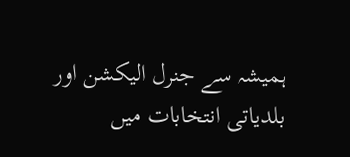ہمیشہ سے جنرل الیکشن اور بلدیاتی انتخابات میں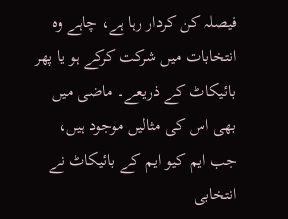فیصلہ کن کردار رہا ہے، چاہے وہ انتخابات میں شرکت کرکے ہو یا پھر بائیکاٹ کے ذریعے۔ ماضی میں بھی اس کی مثالیں موجود ہیں، جب ایم کیو ایم کے بائیکاٹ نے انتخابی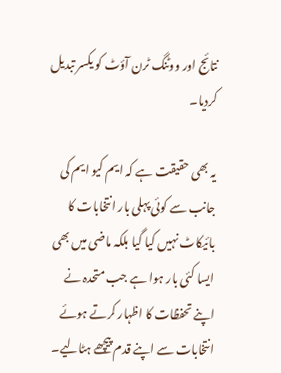نتائج اور ووٹنگ ٹرن آؤٹ کو یکسر تبدیل کردیا۔

یہ بھی حقیقت ہے کہ ایم کیو ایم کی جانب سے کوئی پہلی بار انتخابات کا بائیکاٹ نہیں کیا گیا بلکہ ماضی میں بھی ایسا کئی بار ہوا ہے جب متحدہ نے اپنے تحفظات کا اظہار کرتے ہوئے انتخابات سے اپنے قدم پیچھے ہٹالیے۔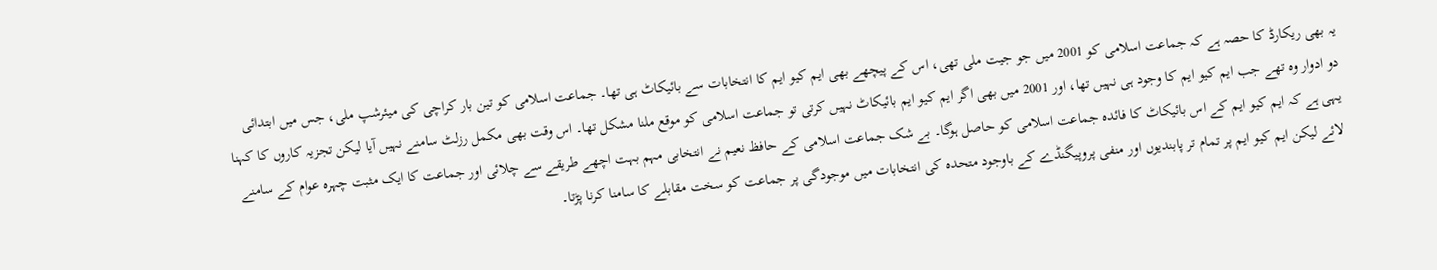یہ بھی ریکارڈ کا حصہ ہے کہ جماعت اسلامی کو 2001 میں جو جیت ملی تھی، اس کے پیچھے بھی ایم کیو ایم کا انتخابات سے بائیکاٹ ہی تھا۔ جماعت اسلامی کو تین بار کراچی کی میئرشپ ملی، جس میں ابتدائی دو ادوار وہ تھے جب ایم کیو ایم کا وجود ہی نہیں تھا، اور 2001 میں بھی اگر ایم کیو ایم بائیکاٹ نہیں کرتی تو جماعت اسلامی کو موقع ملنا مشکل تھا۔ اس وقت بھی مکمل رزلٹ سامنے نہیں آیا لیکن تجزیہ کاروں کا کہنا یہی ہے کہ ایم کیو ایم کے اس بائیکاٹ کا فائدہ جماعت اسلامی کو حاصل ہوگا۔ بے شک جماعت اسلامی کے حافظ نعیم نے انتخابی مہم بہت اچھے طریقے سے چلائی اور جماعت کا ایک مثبت چہرہ عوام کے سامنے لائے لیکن ایم کیو ایم پر تمام تر پابندیوں اور منفی پروپیگنڈے کے باوجود متحدہ کی انتخابات میں موجودگی پر جماعت کو سخت مقابلے کا سامنا کرنا پڑتا۔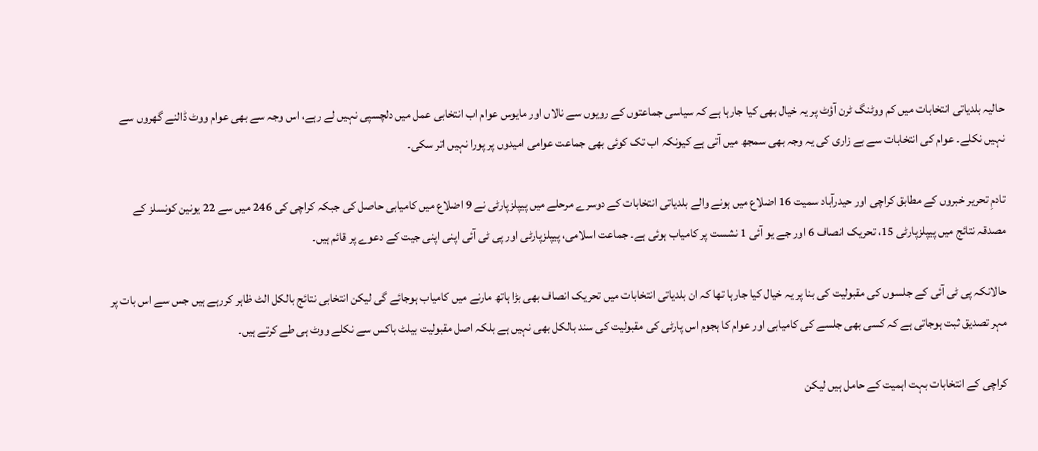حالیہ بلدیاتی انتخابات میں کم ووٹنگ ٹرن آؤٹ پر یہ خیال بھی کیا جارہا ہے کہ سیاسی جماعتوں کے رویوں سے نالاں اور مایوس عوام اب انتخابی عمل میں دلچسپی نہیں لے رہے، اس وجہ سے بھی عوام ووٹ ڈالنے گھروں سے نہیں نکلے۔ عوام کی انتخابات سے بے زاری کی یہ وجہ بھی سمجھ میں آتی ہے کیونکہ اب تک کوئی بھی جماعت عوامی امیدوں پر پورا نہیں اتر سکی۔

تادمِ تحریر خبروں کے مطابق کراچی اور حیدرآباد سمیت 16 اضلاع میں ہونے والے بلدیاتی انتخابات کے دوسرے مرحلے میں پیپلزپارٹی نے 9 اضلاع میں کامیابی حاصل کی جبکہ کراچی کی 246 میں سے 22 یونین کونسلز کے مصدقہ نتائج میں پیپلزپارٹی 15، تحریک انصاف 6 اور جے یو آئی 1 نشست پر کامیاب ہوئی ہے۔ جماعت اسلامی، پیپلزپارٹی اور پی ٹی آئی اپنی اپنی جیت کے دعوے پر قائم ہیں۔

حالانکہ پی ٹی آئی کے جلسوں کی مقبولیت کی بنا پر یہ خیال کیا جارہا تھا کہ ان بلدیاتی انتخابات میں تحریک انصاف بھی بڑا ہاتھ مارنے میں کامیاب ہوجائے گی لیکن انتخابی نتائج بالکل الٹ ظاہر کررہے ہیں جس سے اس بات پر مہر تصدیق ثبت ہوجاتی ہے کہ کسی بھی جلسے کی کامیابی اور عوام کا ہجوم اس پارٹی کی مقبولیت کی سند بالکل بھی نہیں ہے بلکہ اصل مقبولیت بیلٹ باکس سے نکلے ووٹ ہی طے کرتے ہیں۔

کراچی کے انتخابات بہت اہمیت کے حامل ہیں لیکن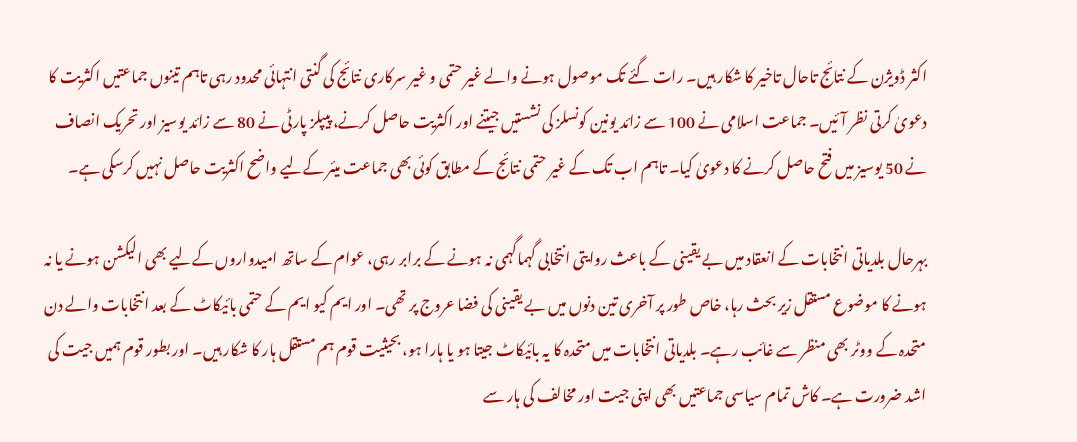اکثر ڈویژن کے نتائج تاحال تاخیر کا شکار ہیں۔ رات گئے تک موصول ہونے والے غیر حتمی و غیر سرکاری نتائج کی گنتی انتہائی محدود رہی تاہم تینوں جماعتیں اکثریت کا دعویٰ کرتی نظر آئیں۔ جماعت اسلامی نے 100 سے زائد یونین کونسلز کی نشستیں جیتنے اور اکثریت حاصل کرنے، پیپلز پارٹی نے 80 سے زائد یوسیز اور تحریک انصاف نے 50 یوسیز میں فتح حاصل کرنے کا دعویٰ کیا۔ تاہم اب تک کے غیر حتمی نتائج کے مطابق کوئی بھی جماعت میئر کےلیے واضح اکثریت حاصل نہیں کرسکی ہے۔

بہرحال بلدیاتی انتخابات کے انعقاد میں بے یقینی کے باعث روایتی انتخابی گہماگہمی نہ ہونے کے برابر رہی، عوام کے ساتھ امیدواروں کےلیے بھی الیکشن ہونے یا نہ ہونے کا موضوع مستقل زیر بحث رہا، خاص طور پر آخری تین دنوں میں بے یقینی کی فضا عروج پر تھی۔ اور ایم کیو ایم کے حتمی بائیکاٹ کے بعد انتخابات والے دن متحدہ کے ووٹر بھی منظر سے غائب رہے۔ بلدیاتی انتخابات میں متحدہ کا یہ بائیکاٹ جیتا ہو یا ہارا ہو، بحیثیت قوم ہم مستقل ہار کا شکار ہیں۔ اور بطور قوم ہمیں جیت کی اشد ضرورت ہے۔ کاش تمام سیاسی جماعتیں بھی اپنی جیت اور مخالف کی ہار سے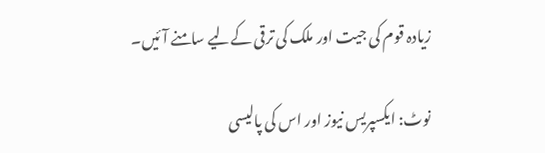زیادہ قوم کی جیت اور ملک کی ترقی کےلیے سامنے آئیں۔

نوٹ: ایکسپریس نیوز اور اس کی پالیسی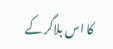کا اس بلاگر کے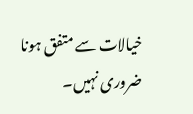خیالات سے متفق ہونا ضروری نہیں۔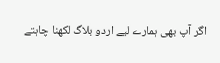اگر آپ بھی ہمارے لیے اردو بلاگ لکھنا چاہتے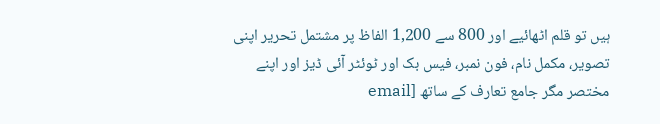ہیں تو قلم اٹھائیے اور 800 سے 1,200 الفاظ پر مشتمل تحریر اپنی تصویر، مکمل نام، فون نمبر، فیس بک اور ٹوئٹر آئی ڈیز اور اپنے مختصر مگر جامع تعارف کے ساتھ [email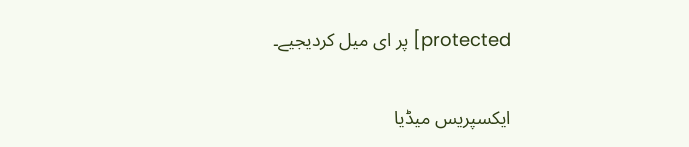protected] پر ای میل کردیجیے۔

ایکسپریس میڈیا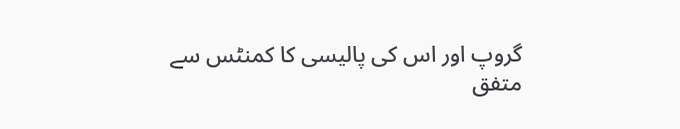گروپ اور اس کی پالیسی کا کمنٹس سے متفق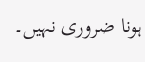ہونا ضروری نہیں۔